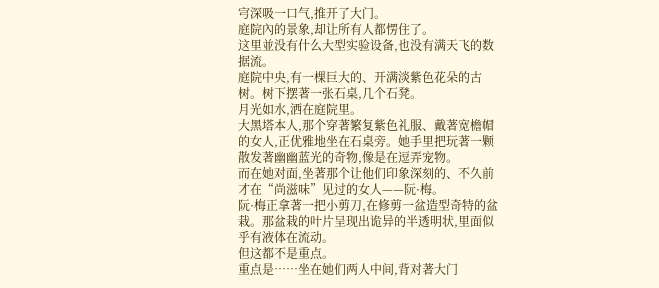宆深吸一口气,推开了大门。
庭院內的景象,却让所有人都愣住了。
这里並没有什么大型实验设备,也没有满天飞的数据流。
庭院中央,有一棵巨大的、开满淡紫色花朵的古树。树下摆著一张石桌,几个石凳。
月光如水,洒在庭院里。
大黑塔本人,那个穿著繁复紫色礼服、戴著宽檐帽的女人,正优雅地坐在石桌旁。她手里把玩著一颗散发著幽幽蓝光的奇物,像是在逗弄宠物。
而在她对面,坐著那个让他们印象深刻的、不久前才在“尚滋味”见过的女人——阮·梅。
阮·梅正拿著一把小剪刀,在修剪一盆造型奇特的盆栽。那盆栽的叶片呈现出诡异的半透明状,里面似乎有液体在流动。
但这都不是重点。
重点是……坐在她们两人中间,背对著大门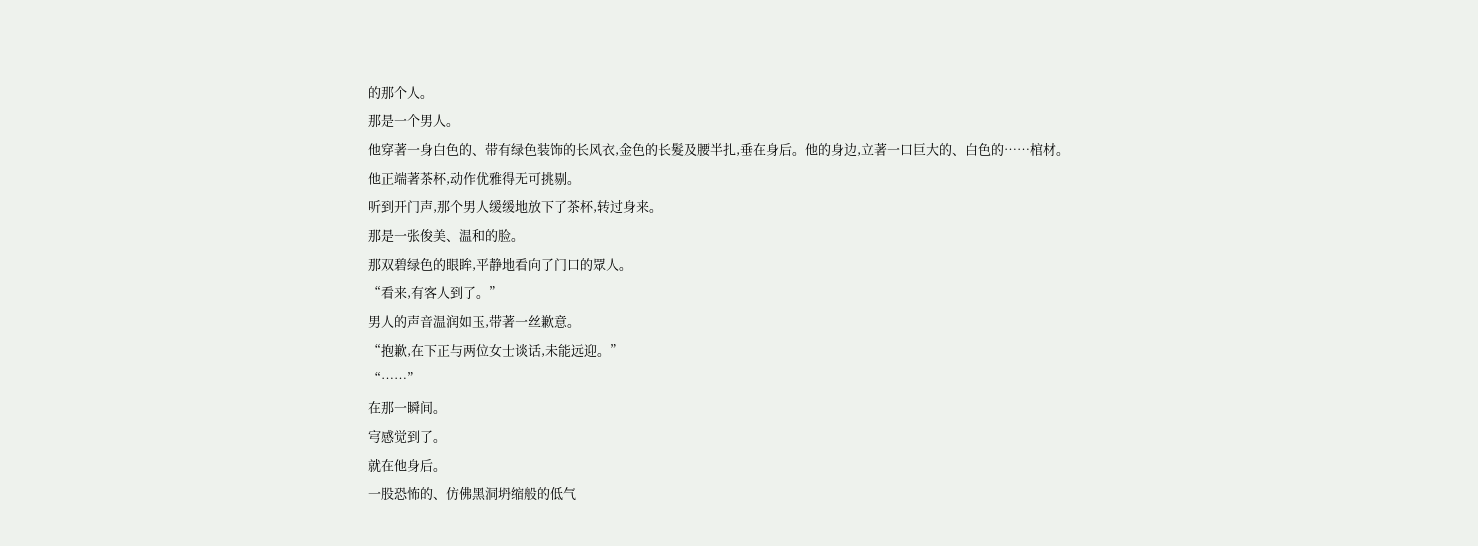的那个人。
那是一个男人。
他穿著一身白色的、带有绿色装饰的长风衣,金色的长髮及腰半扎,垂在身后。他的身边,立著一口巨大的、白色的……棺材。
他正端著茶杯,动作优雅得无可挑剔。
听到开门声,那个男人缓缓地放下了茶杯,转过身来。
那是一张俊美、温和的脸。
那双碧绿色的眼眸,平静地看向了门口的眾人。
“看来,有客人到了。”
男人的声音温润如玉,带著一丝歉意。
“抱歉,在下正与两位女士谈话,未能远迎。”
“……”
在那一瞬间。
宆感觉到了。
就在他身后。
一股恐怖的、仿佛黑洞坍缩般的低气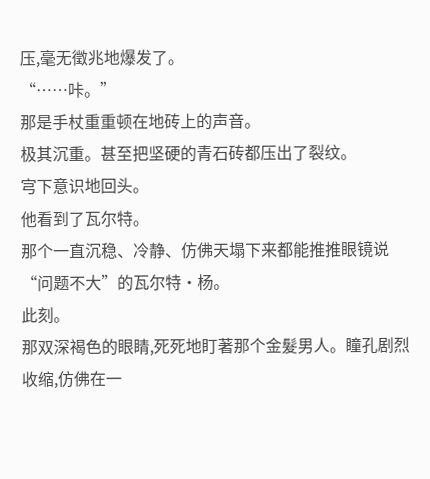压,毫无徵兆地爆发了。
“……咔。”
那是手杖重重顿在地砖上的声音。
极其沉重。甚至把坚硬的青石砖都压出了裂纹。
宆下意识地回头。
他看到了瓦尔特。
那个一直沉稳、冷静、仿佛天塌下来都能推推眼镜说“问题不大”的瓦尔特·杨。
此刻。
那双深褐色的眼睛,死死地盯著那个金髮男人。瞳孔剧烈收缩,仿佛在一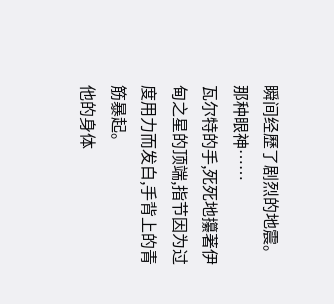瞬间经歷了剧烈的地震。
那种眼神……
瓦尔特的手,死死地攥著伊甸之星的顶端,指节因为过度用力而发白,手背上的青筋暴起。
他的身体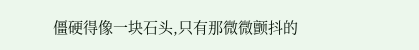僵硬得像一块石头,只有那微微颤抖的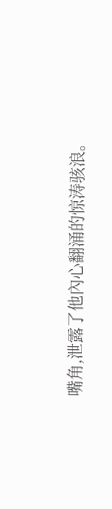嘴角,泄露了他內心翻涌的惊涛骇浪。